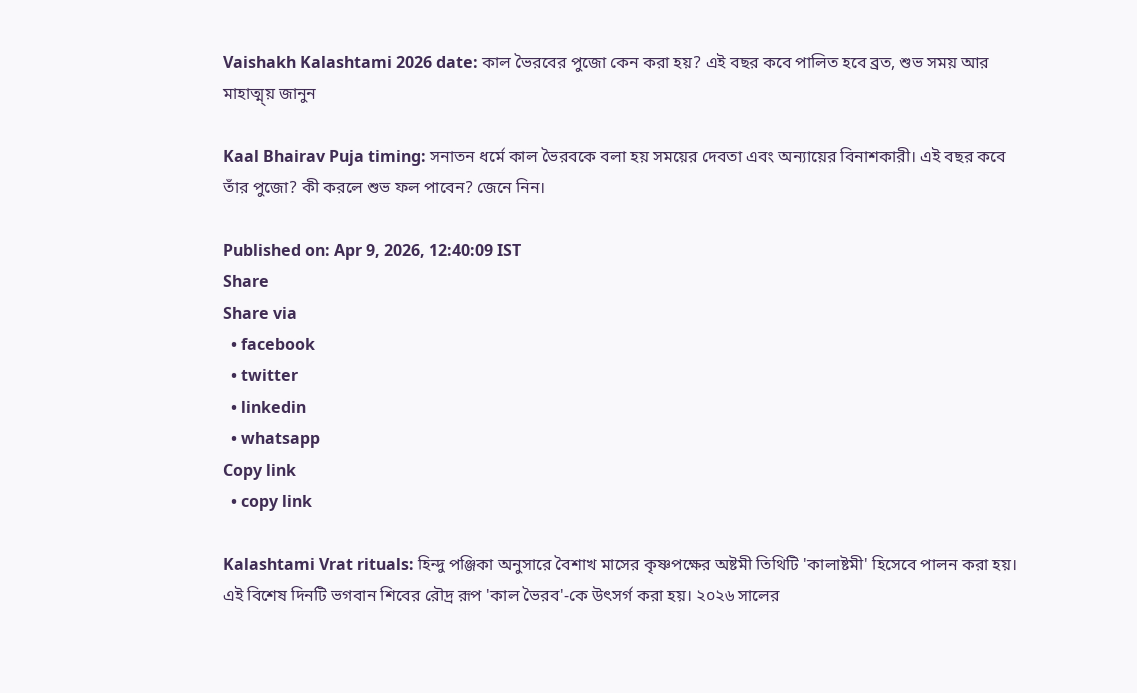Vaishakh Kalashtami 2026 date: কাল ভৈরবের পুজো কেন করা হয়? এই বছর কবে পালিত হবে ব্রত, শুভ সময় আর মাহাত্ম্য় জানুন

Kaal Bhairav Puja timing: সনাতন ধর্মে কাল ভৈরবকে বলা হয় সময়ের দেবতা এবং অন্যায়ের বিনাশকারী। এই বছর কবে তাঁর পুজো? কী করলে শুভ ফল পাবেন? জেনে নিন।

Published on: Apr 9, 2026, 12:40:09 IST
Share
Share via
  • facebook
  • twitter
  • linkedin
  • whatsapp
Copy link
  • copy link

Kalashtami Vrat rituals: হিন্দু পঞ্জিকা অনুসারে বৈশাখ মাসের কৃষ্ণপক্ষের অষ্টমী তিথিটি 'কালাষ্টমী' হিসেবে পালন করা হয়। এই বিশেষ দিনটি ভগবান শিবের রৌদ্র রূপ 'কাল ভৈরব'-কে উৎসর্গ করা হয়। ২০২৬ সালের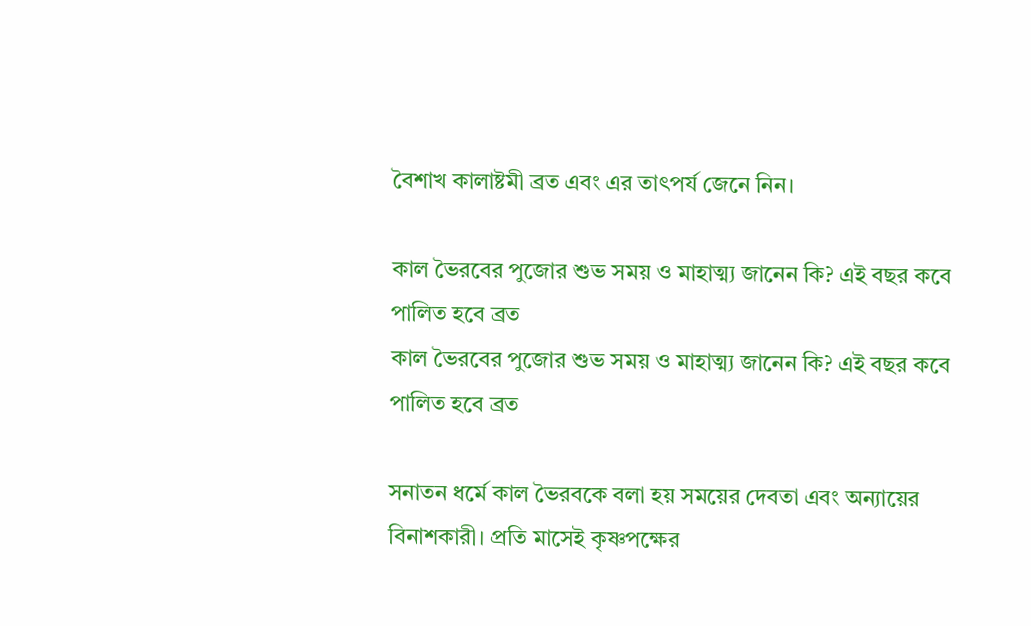বৈশাখ কালাষ্টমী ব্রত এবং এর তাৎপর্য জেনে নিন।

কাল ভৈরবের পুজোর শুভ সময় ও মাহাত্ম্য জানেন কি? এই বছর কবে পালিত হবে ব্রত
কাল ভৈরবের পুজোর শুভ সময় ও মাহাত্ম্য জানেন কি? এই বছর কবে পালিত হবে ব্রত

সনাতন ধর্মে কাল ভৈরবকে বলা হয় সময়ের দেবতা এবং অন্যায়ের বিনাশকারী। প্রতি মাসেই কৃষ্ণপক্ষের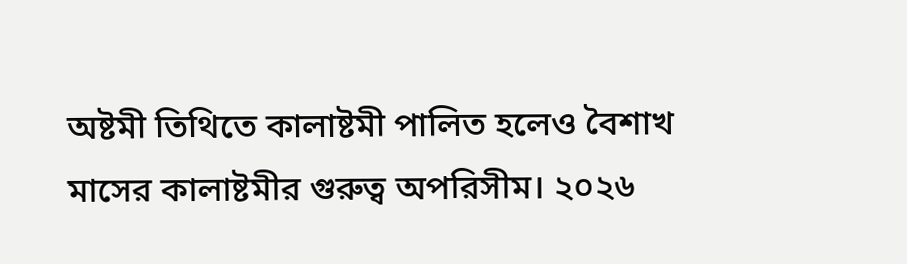অষ্টমী তিথিতে কালাষ্টমী পালিত হলেও বৈশাখ মাসের কালাষ্টমীর গুরুত্ব অপরিসীম। ২০২৬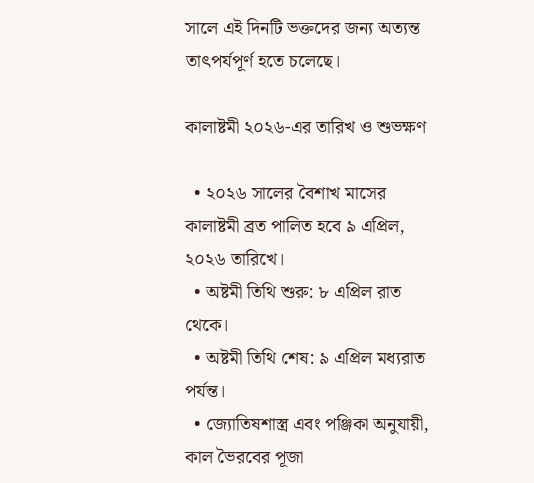সালে এই দিনটি ভক্তদের জন্য অত্যন্ত তাৎপর্যপূর্ণ হতে চলেছে।

কালাষ্টমী ২০২৬-এর তারিখ ও শুভক্ষণ

  • ২০২৬ সালের বৈশাখ মাসের কালাষ্টমী ব্রত পালিত হবে ৯ এপ্রিল, ২০২৬ তারিখে।
  • অষ্টমী তিথি শুরু: ৮ এপ্রিল রাত থেকে।
  • অষ্টমী তিথি শেষ: ৯ এপ্রিল মধ্যরাত পর্যন্ত।
  • জ্যোতিষশাস্ত্র এবং পঞ্জিকা অনুযায়ী, কাল ভৈরবের পূজা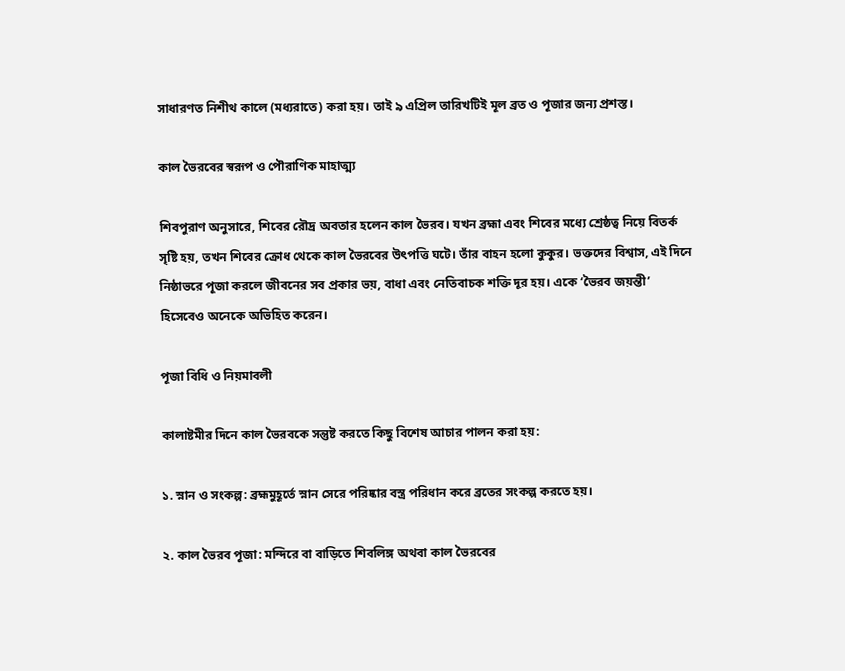সাধারণত নিশীথ কালে (মধ্যরাতে) করা হয়। তাই ৯ এপ্রিল তারিখটিই মূল ব্রত ও পূজার জন্য প্রশস্ত।

কাল ভৈরবের স্বরূপ ও পৌরাণিক মাহাত্ম্য

শিবপুরাণ অনুসারে, শিবের রৌদ্র অবতার হলেন কাল ভৈরব। যখন ব্রহ্মা এবং শিবের মধ্যে শ্রেষ্ঠত্ব নিয়ে বিতর্ক সৃষ্টি হয়, তখন শিবের ক্রোধ থেকে কাল ভৈরবের উৎপত্তি ঘটে। তাঁর বাহন হলো কুকুর। ভক্তদের বিশ্বাস, এই দিনে নিষ্ঠাভরে পূজা করলে জীবনের সব প্রকার ভয়, বাধা এবং নেতিবাচক শক্তি দূর হয়। একে ‘ভৈরব জয়ন্তী’ হিসেবেও অনেকে অভিহিত করেন।

পূজা বিধি ও নিয়মাবলী

কালাষ্টমীর দিনে কাল ভৈরবকে সন্তুষ্ট করতে কিছু বিশেষ আচার পালন করা হয়:

১. স্নান ও সংকল্প: ব্রহ্মমুহূর্তে স্নান সেরে পরিষ্কার বস্ত্র পরিধান করে ব্রতের সংকল্প করতে হয়।

২. কাল ভৈরব পূজা: মন্দিরে বা বাড়িতে শিবলিঙ্গ অথবা কাল ভৈরবের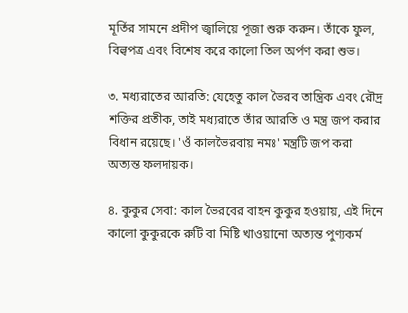মূর্তির সামনে প্রদীপ জ্বালিয়ে পূজা শুরু করুন। তাঁকে ফুল, বিল্বপত্র এবং বিশেষ করে কালো তিল অর্পণ করা শুভ।

৩. মধ্যরাতের আরতি: যেহেতু কাল ভৈরব তান্ত্রিক এবং রৌদ্র শক্তির প্রতীক, তাই মধ্যরাতে তাঁর আরতি ও মন্ত্র জপ করার বিধান রয়েছে। 'ওঁ কালভৈরবায় নমঃ' মন্ত্রটি জপ করা অত্যন্ত ফলদায়ক।

৪. কুকুর সেবা: কাল ভৈরবের বাহন কুকুর হওয়ায়, এই দিনে কালো কুকুরকে রুটি বা মিষ্টি খাওয়ানো অত্যন্ত পুণ্যকর্ম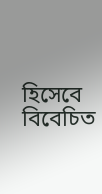হিসেবে বিবেচিত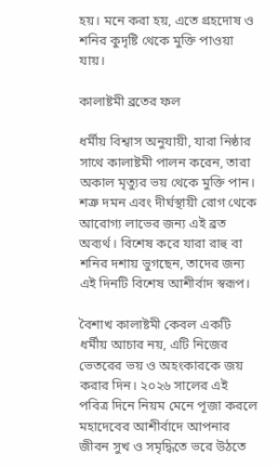হয়। মনে করা হয়, এতে গ্রহদোষ ও শনির কুদৃষ্টি থেকে মুক্তি পাওয়া যায়।

কালাষ্টমী ব্রতের ফল

ধর্মীয় বিশ্বাস অনুযায়ী, যারা নিষ্ঠার সাথে কালাষ্টমী পালন করেন, তারা অকাল মৃত্যুর ভয় থেকে মুক্তি পান। শত্রু দমন এবং দীর্ঘস্থায়ী রোগ থেকে আরোগ্য লাভের জন্য এই ব্রত অব্যর্থ। বিশেষ করে যারা রাহু বা শনির দশায় ভুগছেন, তাদের জন্য এই দিনটি বিশেষ আশীর্বাদ স্বরূপ।

বৈশাখ কালাষ্টমী কেবল একটি ধর্মীয় আচার নয়, এটি নিজের ভেতরের ভয় ও অহংকারকে জয় করার দিন। ২০২৬ সালের এই পবিত্র দিনে নিয়ম মেনে পূজা করলে মহাদেবের আশীর্বাদে আপনার জীবন সুখ ও সমৃদ্ধিতে ভরে উঠতে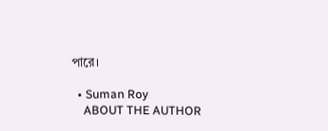পারে।

  • Suman Roy
    ABOUT THE AUTHOR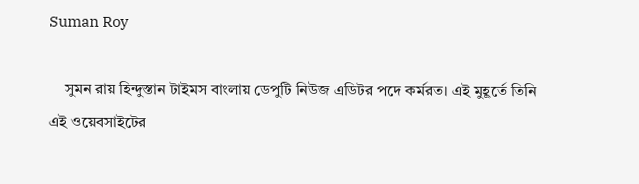Suman Roy

    সুমন রায় হিন্দুস্তান টাইমস বাংলায় ডেপুটি নিউজ এডিটর পদে কর্মরত। এই মুহূর্তে তিনি এই ওয়েবসাইটের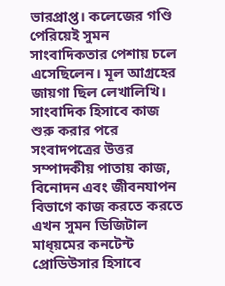ভারপ্রাপ্ত। কলেজের গণ্ডি পেরিয়েই সুমন সাংবাদিকতার পেশায় চলে এসেছিলেন। মূল আগ্রহের জায়গা ছিল লেখালিখি। সাংবাদিক হিসাবে কাজ শুরু করার পরে সংবাদপত্রের উত্তর সম্পাদকীয় পাতায় কাজ, বিনোদন এবং জীবনযাপন বিভাগে কাজ করতে করতে এখন সুমন ডিজিটাল মাধ্য়মের কনটেন্ট প্রোডিউসার হিসাবে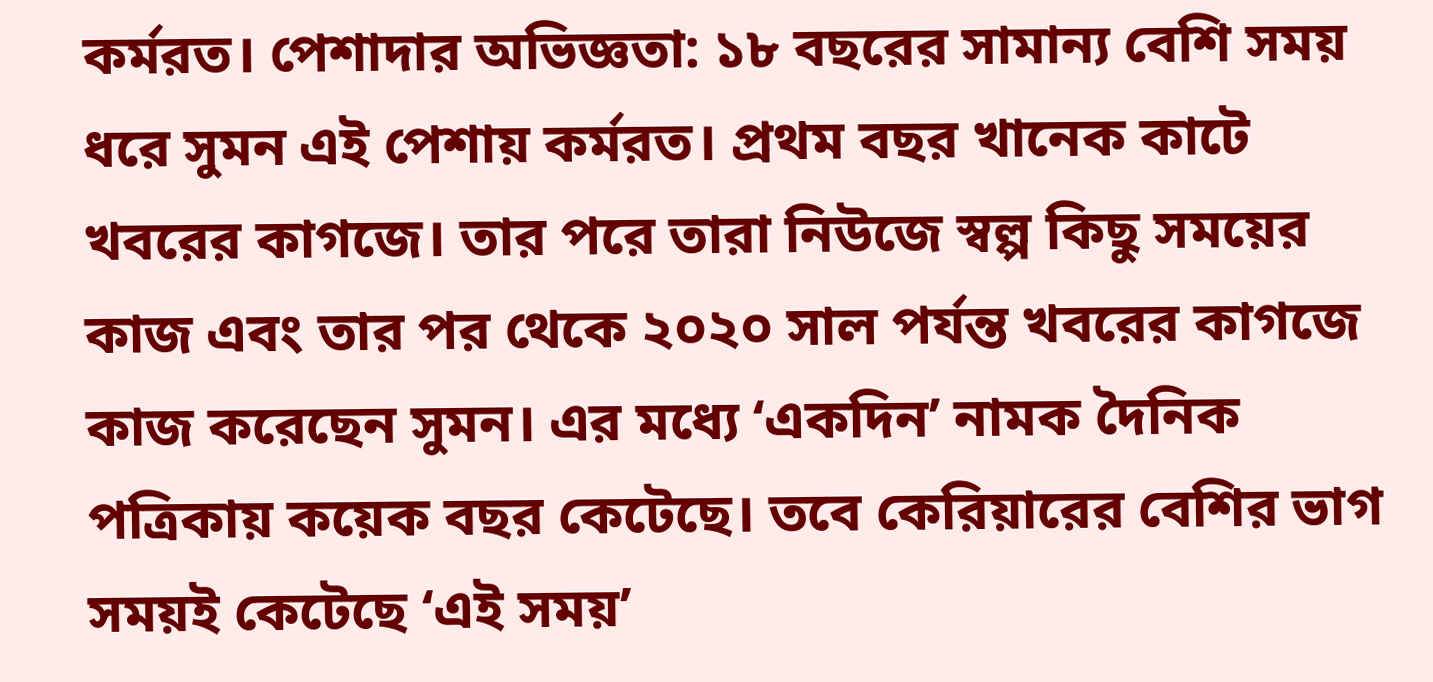কর্মরত। পেশাদার অভিজ্ঞতা: ১৮ বছরের সামান্য বেশি সময় ধরে সুমন এই পেশায় কর্মরত। প্রথম বছর খানেক কাটে খবরের কাগজে। তার পরে তারা নিউজে স্বল্প কিছু সময়ের কাজ এবং তার পর থেকে ২০২০ সাল পর্যন্ত খবরের কাগজে কাজ করেছেন সুমন। এর মধ্যে ‘একদিন’ নামক দৈনিক পত্রিকায় কয়েক বছর কেটেছে। তবে কেরিয়ারের বেশির ভাগ সময়ই কেটেছে ‘এই সময়’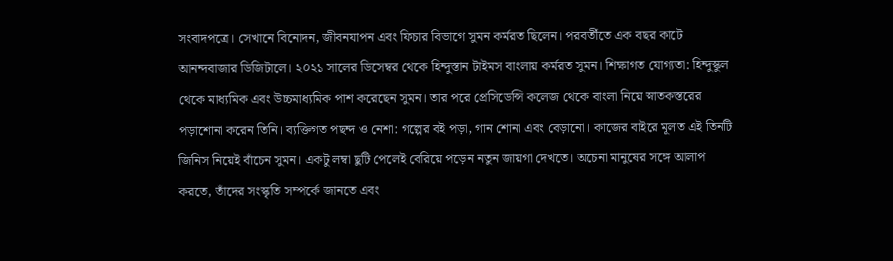সংবাদপত্রে। সেখানে বিনোদন, জীবনযাপন এবং ফিচার বিভাগে সুমন কর্মরত ছিলেন। পরবর্তীতে এক বছর কাটে আনন্দবাজার ডিজিটালে। ২০২১ সালের ডিসেম্বর থেকে হিন্দুস্তান টাইমস বাংলায় কর্মরত সুমন। শিক্ষাগত যোগ্যতা: হিন্দুস্কুল থেকে মাধ্যমিক এবং উচ্চমাধ্যমিক পাশ করেছেন সুমন। তার পরে প্রেসিডেন্সি কলেজ থেকে বাংলা নিয়ে স্নাতকস্তরের পড়াশোনা করেন তিনি। ব্যক্তিগত পছন্দ ও নেশা: গল্পের বই পড়া, গান শোনা এবং বেড়ানো। কাজের বাইরে মূলত এই তিনটি জিনিস নিয়েই বাঁচেন সুমন। একটু লম্বা ছুটি পেলেই বেরিয়ে পড়েন নতুন জায়গা দেখতে। অচেনা মানুষের সঙ্গে আলাপ করতে, তাঁদের সংস্কৃতি সম্পর্কে জানতে এবং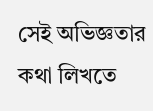সেই অভিজ্ঞতার কথা লিখতে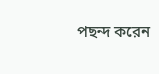পছন্দ করেন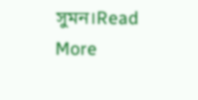সুমন।Read More